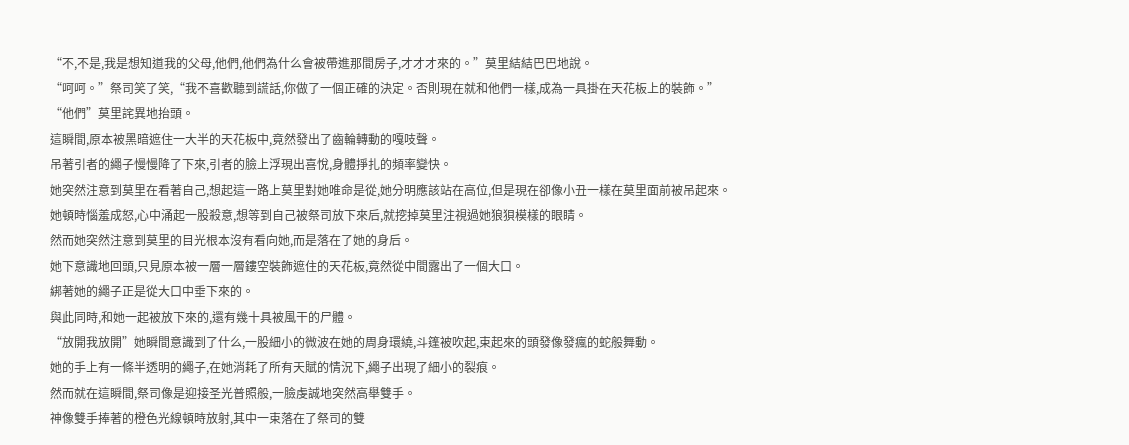“不,不是,我是想知道我的父母,他們,他們為什么會被帶進那間房子,才才才來的。”莫里結結巴巴地說。
“呵呵。”祭司笑了笑,“我不喜歡聽到謊話,你做了一個正確的決定。否則現在就和他們一樣,成為一具掛在天花板上的裝飾。”
“他們”莫里詫異地抬頭。
這瞬間,原本被黑暗遮住一大半的天花板中,竟然發出了齒輪轉動的嘎吱聲。
吊著引者的繩子慢慢降了下來,引者的臉上浮現出喜悅,身體掙扎的頻率變快。
她突然注意到莫里在看著自己,想起這一路上莫里對她唯命是從,她分明應該站在高位,但是現在卻像小丑一樣在莫里面前被吊起來。
她頓時惱羞成怒,心中涌起一股殺意,想等到自己被祭司放下來后,就挖掉莫里注視過她狼狽模樣的眼睛。
然而她突然注意到莫里的目光根本沒有看向她,而是落在了她的身后。
她下意識地回頭,只見原本被一層一層鏤空裝飾遮住的天花板,竟然從中間露出了一個大口。
綁著她的繩子正是從大口中垂下來的。
與此同時,和她一起被放下來的,還有幾十具被風干的尸體。
“放開我放開”她瞬間意識到了什么,一股細小的微波在她的周身環繞,斗篷被吹起,束起來的頭發像發瘋的蛇般舞動。
她的手上有一條半透明的繩子,在她消耗了所有天賦的情況下,繩子出現了細小的裂痕。
然而就在這瞬間,祭司像是迎接圣光普照般,一臉虔誠地突然高舉雙手。
神像雙手捧著的橙色光線頓時放射,其中一束落在了祭司的雙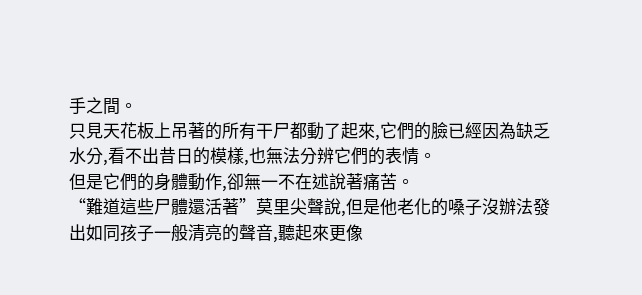手之間。
只見天花板上吊著的所有干尸都動了起來,它們的臉已經因為缺乏水分,看不出昔日的模樣,也無法分辨它們的表情。
但是它們的身體動作,卻無一不在述說著痛苦。
“難道這些尸體還活著”莫里尖聲說,但是他老化的嗓子沒辦法發出如同孩子一般清亮的聲音,聽起來更像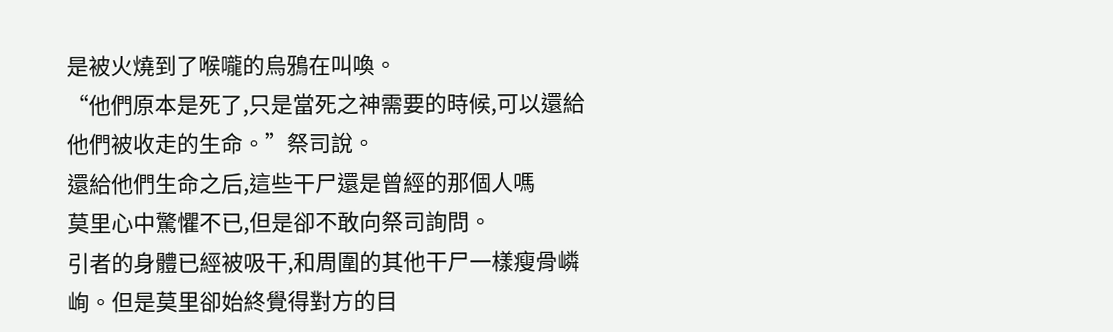是被火燒到了喉嚨的烏鴉在叫喚。
“他們原本是死了,只是當死之神需要的時候,可以還給他們被收走的生命。”祭司說。
還給他們生命之后,這些干尸還是曾經的那個人嗎
莫里心中驚懼不已,但是卻不敢向祭司詢問。
引者的身體已經被吸干,和周圍的其他干尸一樣瘦骨嶙峋。但是莫里卻始終覺得對方的目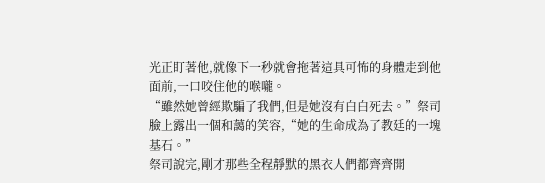光正盯著他,就像下一秒就會拖著這具可怖的身體走到他面前,一口咬住他的喉嚨。
“雖然她曾經欺騙了我們,但是她沒有白白死去。”祭司臉上露出一個和藹的笑容,“她的生命成為了教廷的一塊基石。”
祭司說完,剛才那些全程靜默的黑衣人們都齊齊開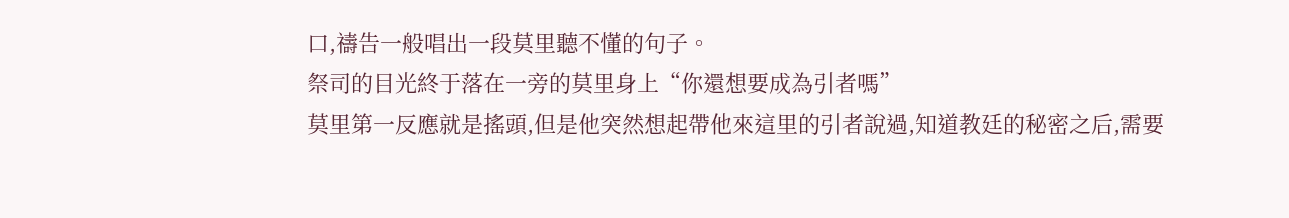口,禱告一般唱出一段莫里聽不懂的句子。
祭司的目光終于落在一旁的莫里身上“你還想要成為引者嗎”
莫里第一反應就是搖頭,但是他突然想起帶他來這里的引者說過,知道教廷的秘密之后,需要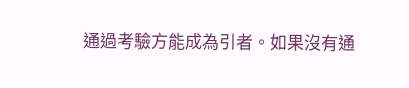通過考驗方能成為引者。如果沒有通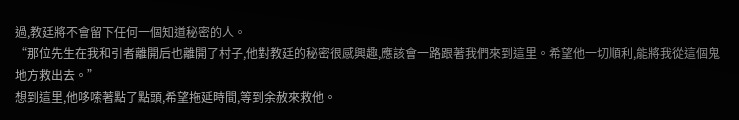過,教廷將不會留下任何一個知道秘密的人。
“那位先生在我和引者離開后也離開了村子,他對教廷的秘密很感興趣,應該會一路跟著我們來到這里。希望他一切順利,能將我從這個鬼地方救出去。”
想到這里,他哆嗦著點了點頭,希望拖延時間,等到余赦來救他。